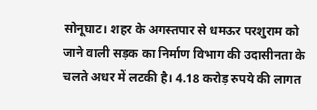सोनूघाट। शहर के अगस्तपार से धमऊर परशुराम को जाने वाली सड़क का निर्माण विभाग की उदासीनता के चलते अधर में लटकी है। 4.18 करोड़ रुपये की लागत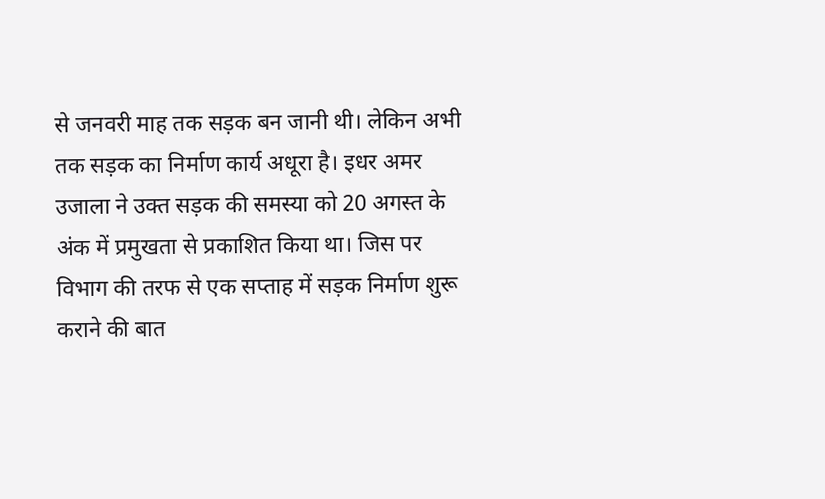से जनवरी माह तक सड़क बन जानी थी। लेकिन अभी तक सड़क का निर्माण कार्य अधूरा है। इधर अमर उजाला ने उक्त सड़क की समस्या को 20 अगस्त के अंक में प्रमुखता से प्रकाशित किया था। जिस पर विभाग की तरफ से एक सप्ताह में सड़क निर्माण शुरू कराने की बात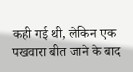कही गई थी, लेकिन एक पखवारा बीत जाने के बाद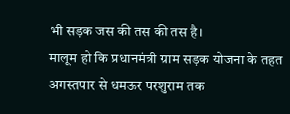भी सड़क जस की तस की तस है।
मालूम हो कि प्रधानमंत्री ग्राम सड़क योजना के तहत अगस्तपार से धमऊर परशुराम तक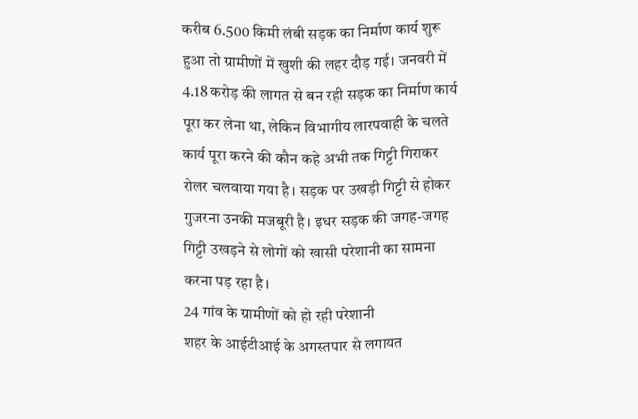करीब 6.500 किमी लंबी सड़क का निर्माण कार्य शुरू हुआ तो ग्रामीणों में खुशी की लहर दौड़ गई। जनवरी में 4.18 करोड़ की लागत से बन रही सड़क का निर्माण कार्य पूरा कर लेना था, लेकिन विभागीय लारपवाही के चलते कार्य पूरा करने की कौन कहे अभी तक गिट्टी गिराकर रोलर चलवाया गया है। सड़क पर उखड़ी गिट्टी से होकर गुजरना उनकी मजबूरी है। इधर सड़क की जगह-जगह गिट्टी उखड़ने से लोगों को खासी परेशानी का सामना करना पड़ रहा है।
24 गांव के ग्रामीणों को हो रही परेशानी
शहर के आईटीआई के अगस्तपार से लगायत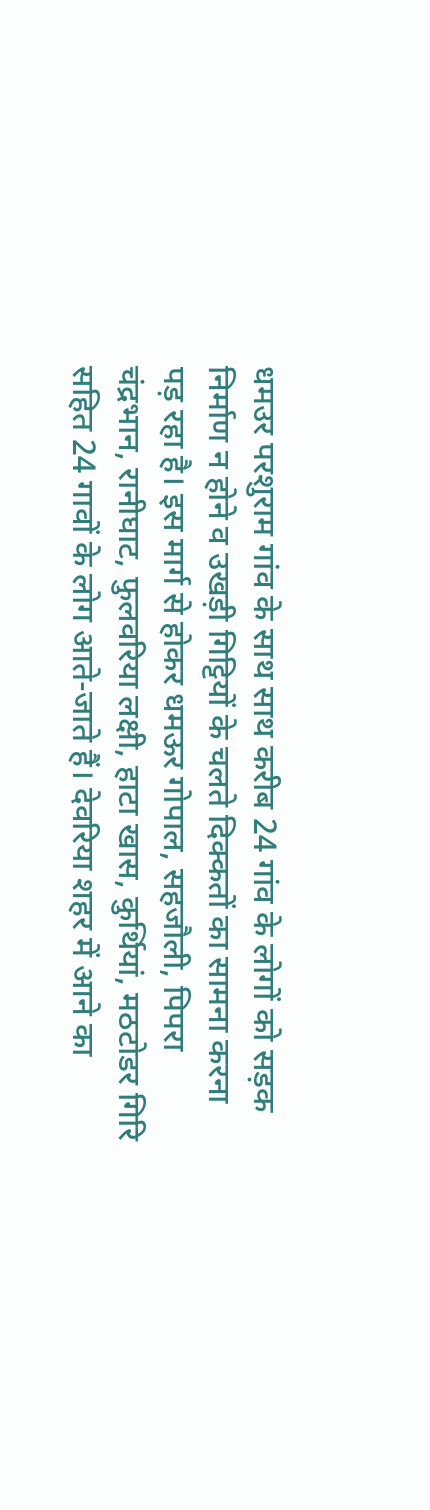धमउर परशुराम गांव के साथ साथ करीब 24 गांव के लोगों को सड़क निर्माण न होने व उखड़ी गिट्टियों के चलते दिक्कतों का सामना करना पड़ रहा है। इस मार्ग से होकर धमऊर गोपाल, सहजौली, पिपरा चंद्रभान, रानीघाट, फुलवरिया लक्षी, हाटा खास, कुर्थियां, मठटोडर गिरि सहित 24 गावों के लोग आते-जाते हैं। देवरिया शहर में आने का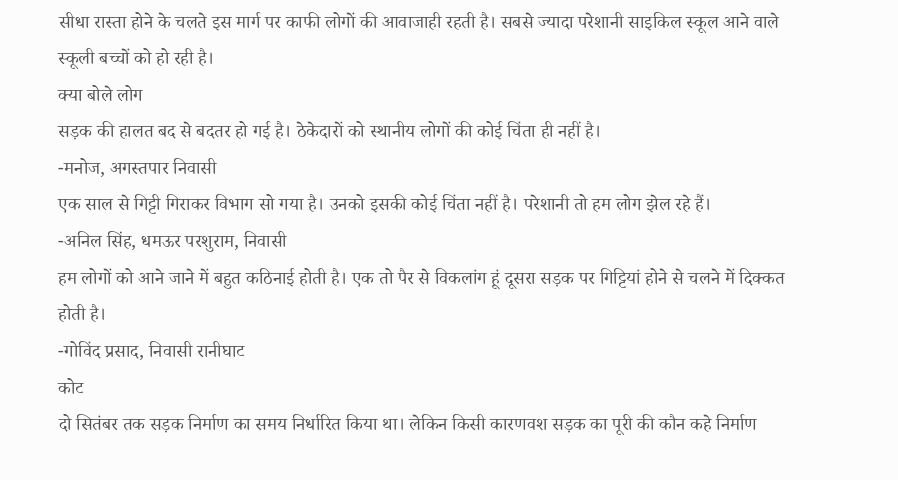सीधा रास्ता होने के चलते इस मार्ग पर काफी लोगों की आवाजाही रहती है। सबसे ज्यादा परेशानी साइकिल स्कूल आने वाले स्कूली बच्चों को हो रही है।
क्या बोले लोग
सड़क की हालत बद से बदतर हो गई है। ठेकेदारों को स्थानीय लोगों की कोई चिंता ही नहीं है।
-मनोज, अगस्तपार निवासी
एक साल से गिट्टी गिराकर विभाग सो गया है। उनको इसकी कोई चिंता नहीं है। परेशानी तो हम लोग झेल रहे हैं।
-अनिल सिंह, धमऊर परशुराम, निवासी
हम लोगों को आने जाने में बहुत कठिनाई होती है। एक तो पैर से विकलांग हूं दूसरा सड़क पर गिट्टियां होने से चलने में दिक्कत होती है।
-गोविंद प्रसाद, निवासी रानीघाट
कोट
दो सितंबर तक सड़क निर्माण का समय निर्धारित किया था। लेकिन किसी कारणवश सड़क का पूरी की कौन कहे निर्माण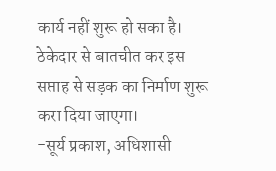कार्य नहीं शुरू हो सका है। ठेकेदार से बातचीत कर इस सप्ताह से सड़क का निर्माण शुरू करा दिया जाएगा।
-सूर्य प्रकाश, अधिशासी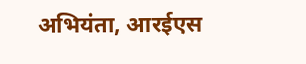अभियंता, आरईएस